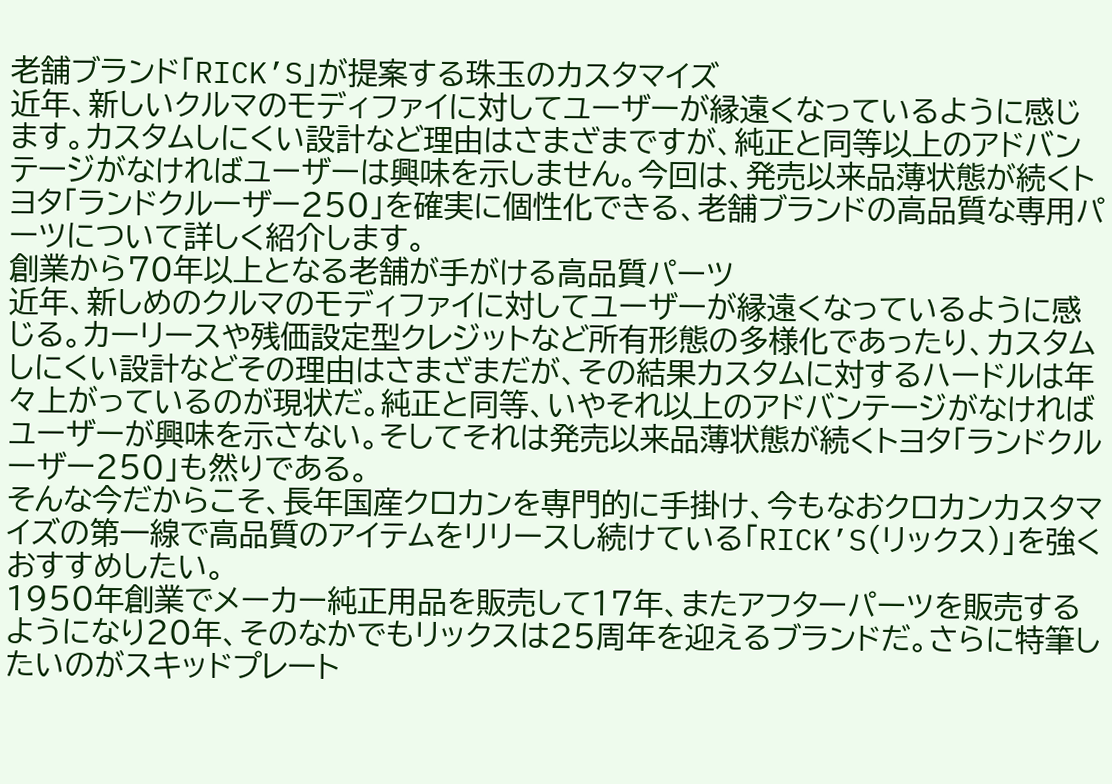老舗ブランド「RICK’S」が提案する珠玉のカスタマイズ
近年、新しいクルマのモディファイに対してユーザーが縁遠くなっているように感じます。カスタムしにくい設計など理由はさまざまですが、純正と同等以上のアドバンテージがなければユーザーは興味を示しません。今回は、発売以来品薄状態が続くトヨタ「ランドクルーザー250」を確実に個性化できる、老舗ブランドの高品質な専用パーツについて詳しく紹介します。
創業から70年以上となる老舗が手がける高品質パーツ
近年、新しめのクルマのモディファイに対してユーザーが縁遠くなっているように感じる。カーリースや残価設定型クレジットなど所有形態の多様化であったり、カスタムしにくい設計などその理由はさまざまだが、その結果カスタムに対するハードルは年々上がっているのが現状だ。純正と同等、いやそれ以上のアドバンテージがなければユーザーが興味を示さない。そしてそれは発売以来品薄状態が続くトヨタ「ランドクルーザー250」も然りである。
そんな今だからこそ、長年国産クロカンを専門的に手掛け、今もなおクロカンカスタマイズの第一線で高品質のアイテムをリリースし続けている「RICK’S(リックス)」を強くおすすめしたい。
1950年創業でメーカー純正用品を販売して17年、またアフターパーツを販売するようになり20年、そのなかでもリックスは25周年を迎えるブランドだ。さらに特筆したいのがスキッドプレート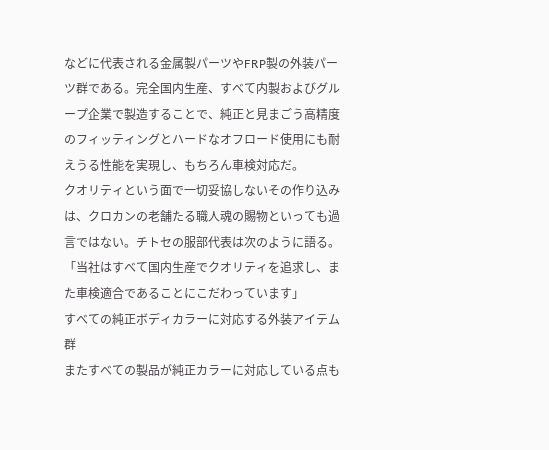などに代表される金属製パーツやFRP製の外装パーツ群である。完全国内生産、すべて内製およびグループ企業で製造することで、純正と見まごう高精度のフィッティングとハードなオフロード使用にも耐えうる性能を実現し、もちろん車検対応だ。
クオリティという面で一切妥協しないその作り込みは、クロカンの老舗たる職人魂の賜物といっても過言ではない。チトセの服部代表は次のように語る。
「当社はすべて国内生産でクオリティを追求し、また車検適合であることにこだわっています」
すべての純正ボディカラーに対応する外装アイテム群
またすべての製品が純正カラーに対応している点も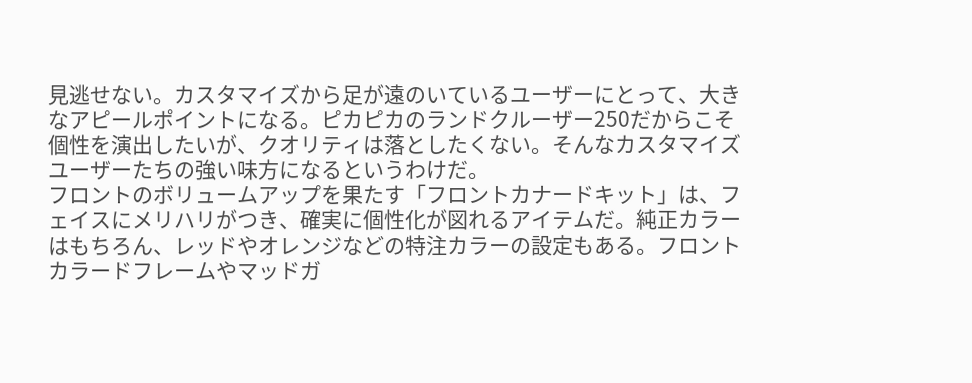見逃せない。カスタマイズから足が遠のいているユーザーにとって、大きなアピールポイントになる。ピカピカのランドクルーザー250だからこそ個性を演出したいが、クオリティは落としたくない。そんなカスタマイズユーザーたちの強い味方になるというわけだ。
フロントのボリュームアップを果たす「フロントカナードキット」は、フェイスにメリハリがつき、確実に個性化が図れるアイテムだ。純正カラーはもちろん、レッドやオレンジなどの特注カラーの設定もある。フロントカラードフレームやマッドガ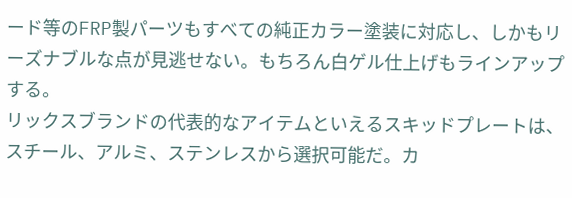ード等のFRP製パーツもすべての純正カラー塗装に対応し、しかもリーズナブルな点が見逃せない。もちろん白ゲル仕上げもラインアップする。
リックスブランドの代表的なアイテムといえるスキッドプレートは、スチール、アルミ、ステンレスから選択可能だ。カ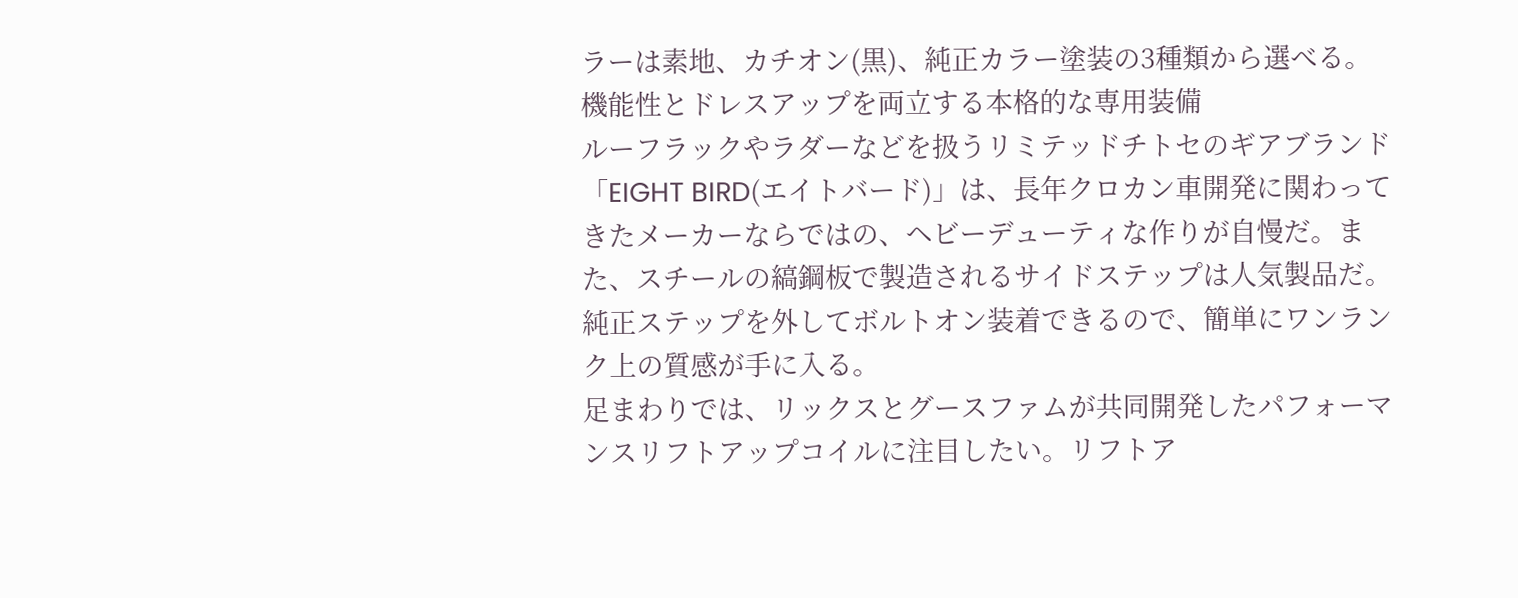ラーは素地、カチオン(黒)、純正カラー塗装の3種類から選べる。
機能性とドレスアップを両立する本格的な専用装備
ルーフラックやラダーなどを扱うリミテッドチトセのギアブランド「EIGHT BIRD(エイトバード)」は、長年クロカン車開発に関わってきたメーカーならではの、ヘビーデューティな作りが自慢だ。また、スチールの縞鋼板で製造されるサイドステップは人気製品だ。純正ステップを外してボルトオン装着できるので、簡単にワンランク上の質感が手に入る。
足まわりでは、リックスとグースファムが共同開発したパフォーマンスリフトアップコイルに注目したい。リフトア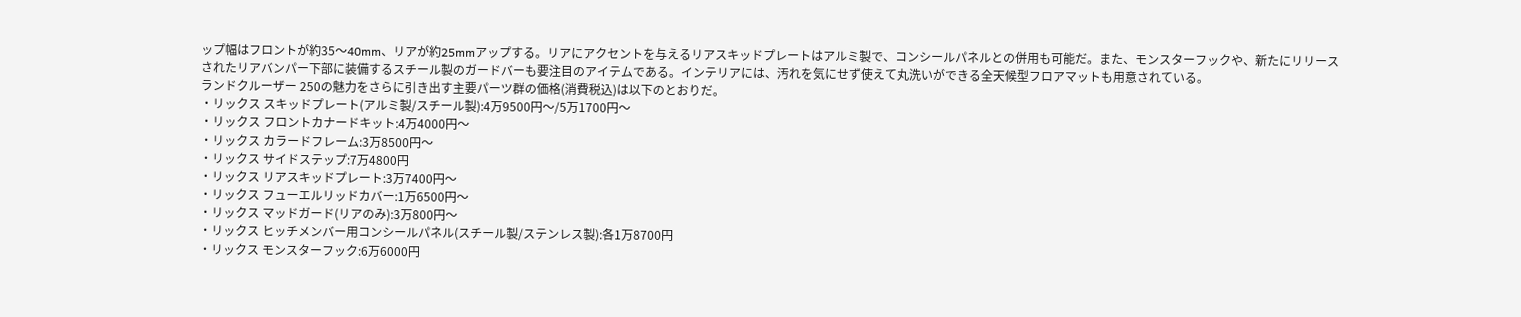ップ幅はフロントが約35〜40mm、リアが約25mmアップする。リアにアクセントを与えるリアスキッドプレートはアルミ製で、コンシールパネルとの併用も可能だ。また、モンスターフックや、新たにリリースされたリアバンパー下部に装備するスチール製のガードバーも要注目のアイテムである。インテリアには、汚れを気にせず使えて丸洗いができる全天候型フロアマットも用意されている。
ランドクルーザー 250の魅力をさらに引き出す主要パーツ群の価格(消費税込)は以下のとおりだ。
・リックス スキッドプレート(アルミ製/スチール製):4万9500円〜/5万1700円〜
・リックス フロントカナードキット:4万4000円〜
・リックス カラードフレーム:3万8500円〜
・リックス サイドステップ:7万4800円
・リックス リアスキッドプレート:3万7400円〜
・リックス フューエルリッドカバー:1万6500円〜
・リックス マッドガード(リアのみ):3万800円〜
・リックス ヒッチメンバー用コンシールパネル(スチール製/ステンレス製):各1万8700円
・リックス モンスターフック:6万6000円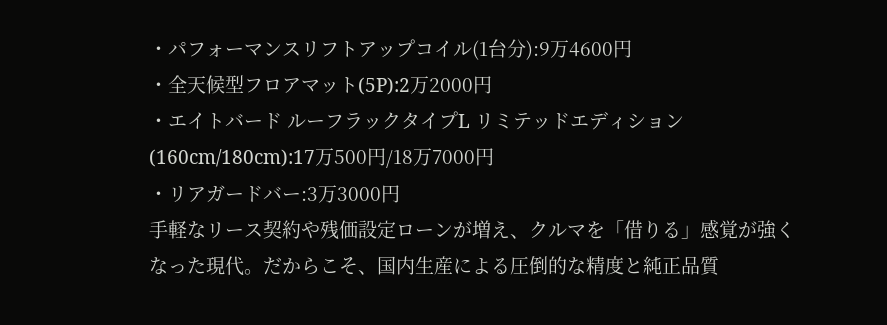・パフォーマンスリフトアップコイル(1台分):9万4600円
・全天候型フロアマット(5P):2万2000円
・エイトバード ルーフラックタイプL リミテッドエディション(160cm/180cm):17万500円/18万7000円
・リアガードバー:3万3000円
手軽なリース契約や残価設定ローンが増え、クルマを「借りる」感覚が強くなった現代。だからこそ、国内生産による圧倒的な精度と純正品質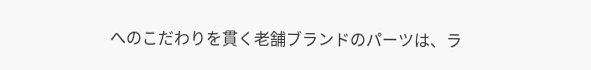へのこだわりを貫く老舗ブランドのパーツは、ラ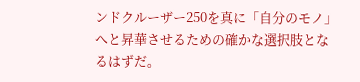ンドクルーザー250を真に「自分のモノ」へと昇華させるための確かな選択肢となるはずだ。